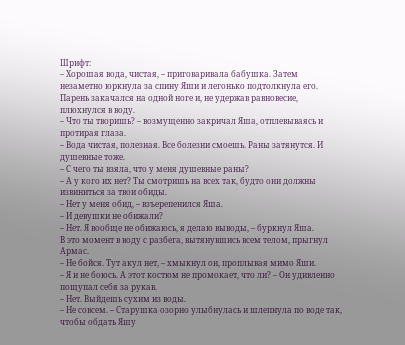Шрифт:
– Хорошая вода, чистая, – приговаривала бабушка. Затем незаметно юркнула за спину Яши и легонько подтолкнула его. Парень закачался на одной ноге и, не удержав равновесие, плюхнулся в воду.
– Что ты творишь? – возмущенно закричал Яша, отплевываясь и протирая глаза.
– Вода чистая, полезная. Все болезни смоешь. Раны затянутся. И душевные тоже.
– С чего ты взяла, что у меня душевные раны?
– А у кого их нет? Ты смотришь на всех так, будто они должны извиниться за твои обиды.
– Нет у меня обид, – взъерепенился Яша.
– И девушки не обижали?
– Нет. Я вообще не обижаюсь, я делаю выводы, – буркнул Яша.
В это момент в воду с разбега, вытянувшись всем телом, прыгнул Армас.
– Не бойся. Тут акул нет, – хмыкнул он, проплывая мимо Яши.
– Я и не боюсь. А этот костюм не промокает, что ли? – Он удивленно пощупал себя за рукав.
– Нет. Выйдешь сухим из воды.
– Не совсем. – Старушка озорно улыбнулась и шлепнула по воде так, чтобы обдать Яшу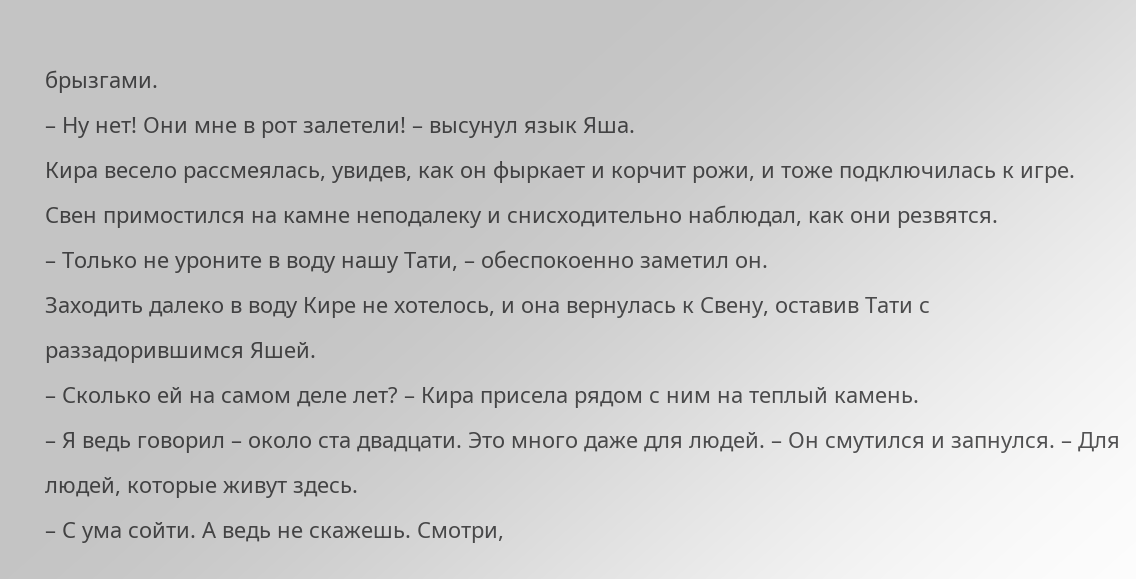брызгами.
– Ну нет! Они мне в рот залетели! – высунул язык Яша.
Кира весело рассмеялась, увидев, как он фыркает и корчит рожи, и тоже подключилась к игре. Свен примостился на камне неподалеку и снисходительно наблюдал, как они резвятся.
– Только не уроните в воду нашу Тати, – обеспокоенно заметил он.
Заходить далеко в воду Кире не хотелось, и она вернулась к Свену, оставив Тати с раззадорившимся Яшей.
– Сколько ей на самом деле лет? – Кира присела рядом с ним на теплый камень.
– Я ведь говорил – около ста двадцати. Это много даже для людей. – Он смутился и запнулся. – Для людей, которые живут здесь.
– С ума сойти. А ведь не скажешь. Смотри,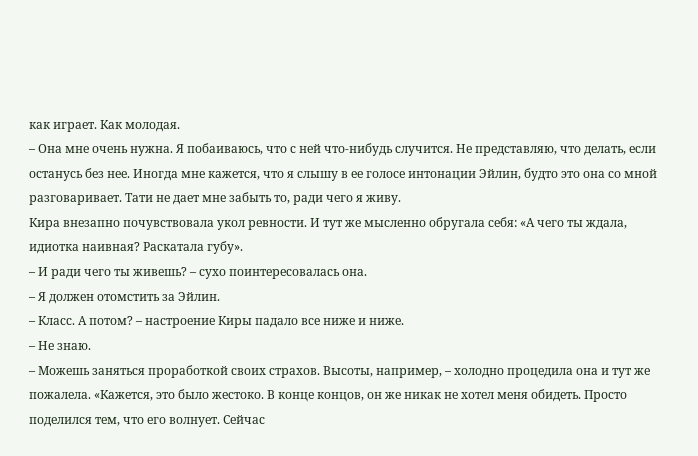как играет. Как молодая.
– Она мне очень нужна. Я побаиваюсь, что с ней что-нибудь случится. Не представляю, что делать, если останусь без нее. Иногда мне кажется, что я слышу в ее голосе интонации Эйлин, будто это она со мной разговаривает. Тати не дает мне забыть то, ради чего я живу.
Кира внезапно почувствовала укол ревности. И тут же мысленно обругала себя: «А чего ты ждала, идиотка наивная? Раскатала губу».
– И ради чего ты живешь? – сухо поинтересовалась она.
– Я должен отомстить за Эйлин.
– Класс. А потом? – настроение Киры падало все ниже и ниже.
– Не знаю.
– Можешь заняться проработкой своих страхов. Высоты, например, – холодно процедила она и тут же пожалела. «Кажется, это было жестоко. В конце концов, он же никак не хотел меня обидеть. Просто поделился тем, что его волнует. Сейчас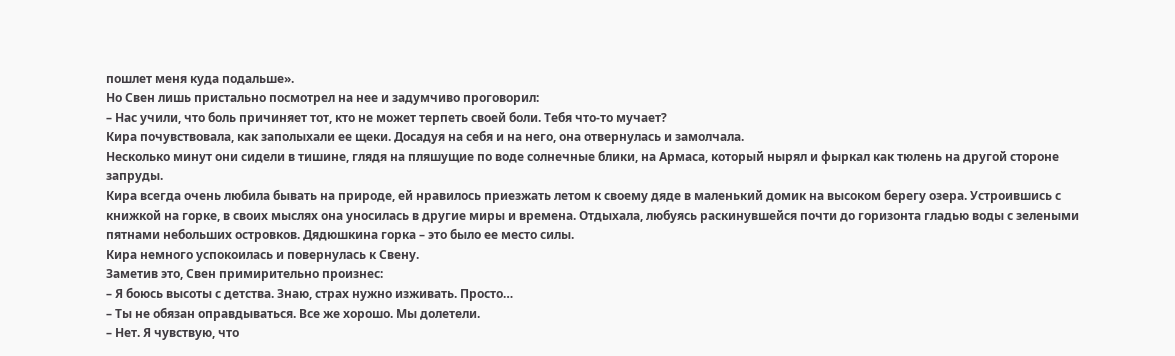пошлет меня куда подальше».
Но Свен лишь пристально посмотрел на нее и задумчиво проговорил:
– Нас учили, что боль причиняет тот, кто не может терпеть своей боли. Тебя что-то мучает?
Кира почувствовала, как заполыхали ее щеки. Досадуя на себя и на него, она отвернулась и замолчала.
Несколько минут они сидели в тишине, глядя на пляшущие по воде солнечные блики, на Армаса, который нырял и фыркал как тюлень на другой стороне запруды.
Кира всегда очень любила бывать на природе, ей нравилось приезжать летом к своему дяде в маленький домик на высоком берегу озера. Устроившись с книжкой на горке, в своих мыслях она уносилась в другие миры и времена. Отдыхала, любуясь раскинувшейся почти до горизонта гладью воды с зелеными пятнами небольших островков. Дядюшкина горка – это было ее место силы.
Кира немного успокоилась и повернулась к Свену.
Заметив это, Свен примирительно произнес:
– Я боюсь высоты с детства. Знаю, страх нужно изживать. Просто…
– Ты не обязан оправдываться. Все же хорошо. Мы долетели.
– Нет. Я чувствую, что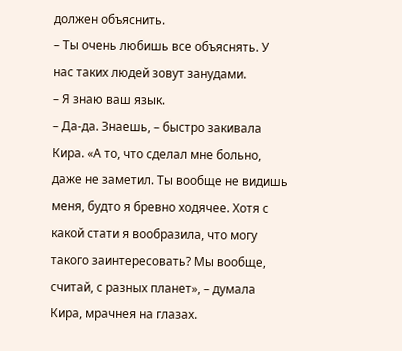должен объяснить.
– Ты очень любишь все объяснять. У нас таких людей зовут занудами.
– Я знаю ваш язык.
– Да-да. Знаешь, – быстро закивала Кира. «А то, что сделал мне больно, даже не заметил. Ты вообще не видишь меня, будто я бревно ходячее. Хотя с какой стати я вообразила, что могу такого заинтересовать? Мы вообще, считай, с разных планет», – думала Кира, мрачнея на глазах.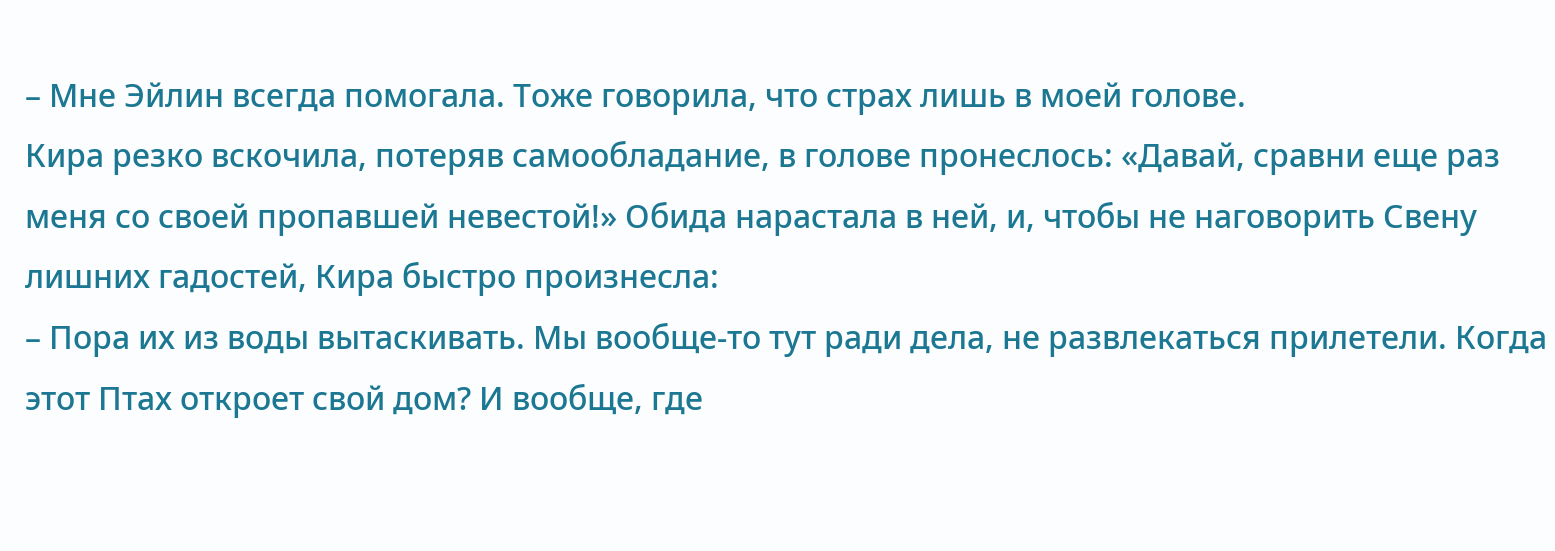– Мне Эйлин всегда помогала. Тоже говорила, что страх лишь в моей голове.
Кира резко вскочила, потеряв самообладание, в голове пронеслось: «Давай, сравни еще раз меня со своей пропавшей невестой!» Обида нарастала в ней, и, чтобы не наговорить Свену лишних гадостей, Кира быстро произнесла:
– Пора их из воды вытаскивать. Мы вообще-то тут ради дела, не развлекаться прилетели. Когда этот Птах откроет свой дом? И вообще, где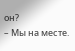он?
– Мы на месте.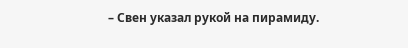– Свен указал рукой на пирамиду.